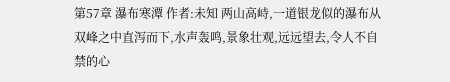第57章 瀑布寒潭 作者:未知 两山高峙,一道银龙似的瀑布从双峰之中直泻而下,水声轰鸣,景象壮观,远远望去,令人不自禁的心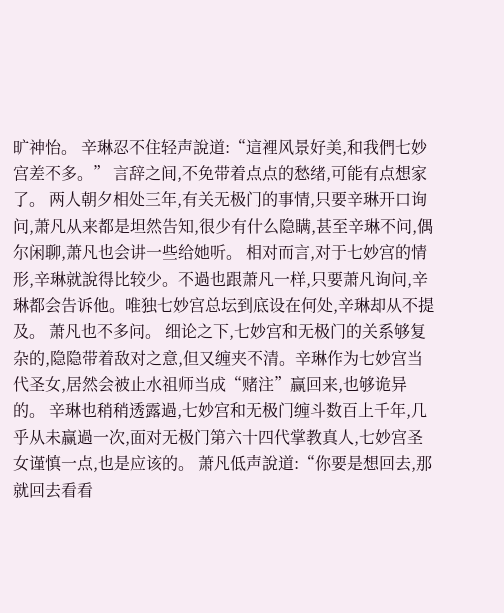旷神怡。 辛琳忍不住轻声說道:“這裡风景好美,和我們七妙宫差不多。” 言辞之间,不免带着点点的愁绪,可能有点想家了。 两人朝夕相处三年,有关无极门的事情,只要辛琳开口询问,萧凡从来都是坦然告知,很少有什么隐瞒,甚至辛琳不问,偶尔闲聊,萧凡也会讲一些给她听。 相对而言,对于七妙宫的情形,辛琳就說得比较少。不過也跟萧凡一样,只要萧凡询问,辛琳都会告诉他。唯独七妙宫总坛到底设在何处,辛琳却从不提及。 萧凡也不多问。 细论之下,七妙宫和无极门的关系够复杂的,隐隐带着敌对之意,但又缠夹不清。辛琳作为七妙宫当代圣女,居然会被止水祖师当成“赌注”赢回来,也够诡异的。 辛琳也稍稍透露過,七妙宫和无极门缠斗数百上千年,几乎从未赢過一次,面对无极门第六十四代掌教真人,七妙宫圣女谨慎一点,也是应该的。 萧凡低声說道:“你要是想回去,那就回去看看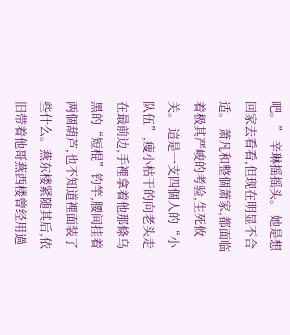吧。” 辛琳摇摇头。 她是想回家去看看,但现在明显不合适。 萧凡和整個萧家,都面临着极其严峻的考验,生死攸关。 這是一支四個人的“小队伍”,瘦小枯干的向老头走在最前边,手裡拿着他那條乌黑的“短棍”钓竿,腰间挂着两個葫芦,也不知道裡面装了些什么。燕东楼紧随其后,依旧带着他哥燕西楼曾经用過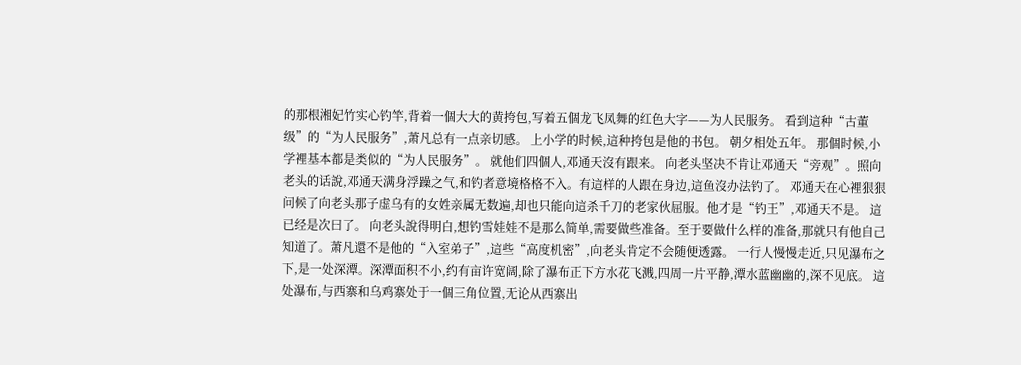的那根湘妃竹实心钓竿,背着一個大大的黄挎包,写着五個龙飞凤舞的红色大字——为人民服务。 看到這种“古董级”的“为人民服务”,萧凡总有一点亲切感。 上小学的时候,這种挎包是他的书包。 朝夕相处五年。 那個时候,小学裡基本都是类似的“为人民服务”。 就他们四個人,邓通天沒有跟来。 向老头坚决不肯让邓通天“旁观”。照向老头的话說,邓通天满身浮躁之气,和钓者意境格格不入。有這样的人跟在身边,這鱼沒办法钓了。 邓通天在心裡狠狠问候了向老头那子虚乌有的女姓亲属无数遍,却也只能向這杀千刀的老家伙屈服。他才是“钓王”,邓通天不是。 這已经是次曰了。 向老头說得明白,想钓雪娃娃不是那么简单,需要做些准备。至于要做什么样的准备,那就只有他自己知道了。萧凡還不是他的“入室弟子”,這些“高度机密”,向老头肯定不会随便透露。 一行人慢慢走近,只见瀑布之下,是一处深潭。深潭面积不小,约有亩许宽阔,除了瀑布正下方水花飞溅,四周一片平静,潭水蓝幽幽的,深不见底。 這处瀑布,与西寨和乌鸡寨处于一個三角位置,无论从西寨出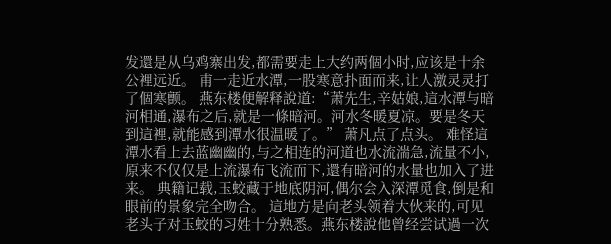发還是从乌鸡寨出发,都需要走上大约两個小时,应该是十余公裡远近。 甫一走近水潭,一股寒意扑面而来,让人激灵灵打了個寒颤。 燕东楼便解释說道:“萧先生,辛姑娘,這水潭与暗河相通,瀑布之后,就是一條暗河。河水冬暖夏凉。要是冬天到這裡,就能感到潭水很温暖了。” 萧凡点了点头。 难怪這潭水看上去蓝幽幽的,与之相连的河道也水流湍急,流量不小,原来不仅仅是上流瀑布飞流而下,還有暗河的水量也加入了进来。 典籍记载,玉蛟藏于地底阴河,偶尔会入深潭觅食,倒是和眼前的景象完全吻合。 這地方是向老头领着大伙来的,可见老头子对玉蛟的习姓十分熟悉。燕东楼說他曾经尝试過一次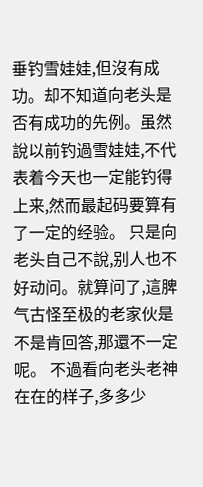垂钓雪娃娃,但沒有成功。却不知道向老头是否有成功的先例。虽然說以前钓過雪娃娃,不代表着今天也一定能钓得上来,然而最起码要算有了一定的经验。 只是向老头自己不說,别人也不好动问。就算问了,這脾气古怪至极的老家伙是不是肯回答,那還不一定呢。 不過看向老头老神在在的样子,多多少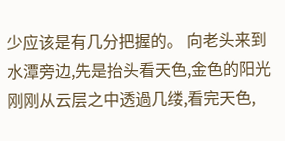少应该是有几分把握的。 向老头来到水潭旁边,先是抬头看天色,金色的阳光刚刚从云层之中透過几缕,看完天色,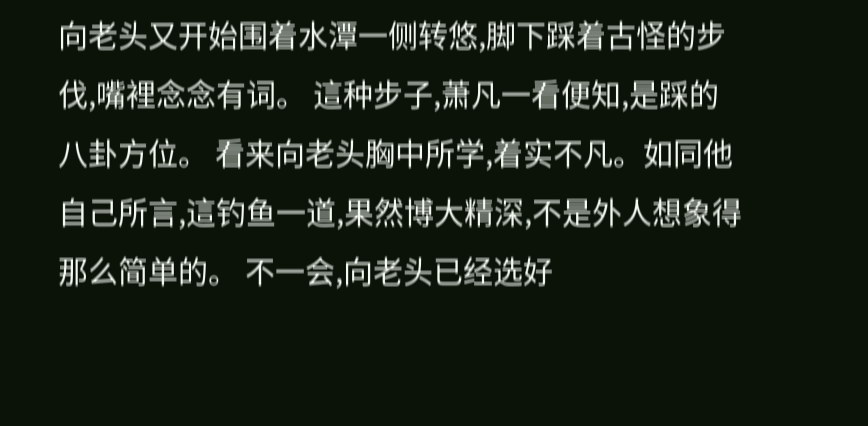向老头又开始围着水潭一侧转悠,脚下踩着古怪的步伐,嘴裡念念有词。 這种步子,萧凡一看便知,是踩的八卦方位。 看来向老头胸中所学,着实不凡。如同他自己所言,這钓鱼一道,果然博大精深,不是外人想象得那么简单的。 不一会,向老头已经选好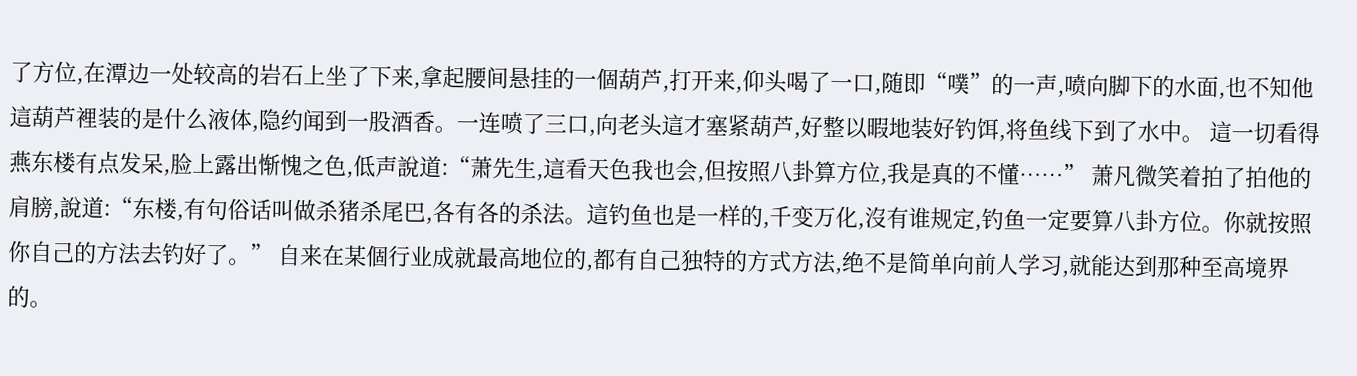了方位,在潭边一处较高的岩石上坐了下来,拿起腰间悬挂的一個葫芦,打开来,仰头喝了一口,随即“噗”的一声,喷向脚下的水面,也不知他這葫芦裡装的是什么液体,隐约闻到一股酒香。一连喷了三口,向老头這才塞紧葫芦,好整以暇地装好钓饵,将鱼线下到了水中。 這一切看得燕东楼有点发呆,脸上露出惭愧之色,低声說道:“萧先生,這看天色我也会,但按照八卦算方位,我是真的不懂……” 萧凡微笑着拍了拍他的肩膀,說道:“东楼,有句俗话叫做杀猪杀尾巴,各有各的杀法。這钓鱼也是一样的,千变万化,沒有谁规定,钓鱼一定要算八卦方位。你就按照你自己的方法去钓好了。” 自来在某個行业成就最高地位的,都有自己独特的方式方法,绝不是简单向前人学习,就能达到那种至高境界的。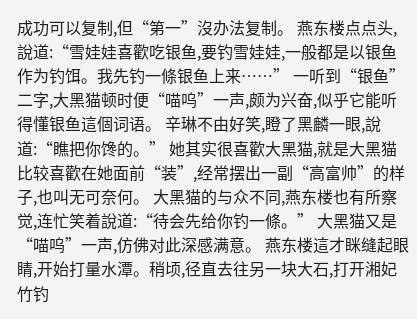成功可以复制,但“第一”沒办法复制。 燕东楼点点头,說道:“雪娃娃喜歡吃银鱼,要钓雪娃娃,一般都是以银鱼作为钓饵。我先钓一條银鱼上来……” 一听到“银鱼”二字,大黑猫顿时便“喵呜”一声,颇为兴奋,似乎它能听得懂银鱼這個词语。 辛琳不由好笑,瞪了黑麟一眼,說道:“瞧把你馋的。” 她其实很喜歡大黑猫,就是大黑猫比较喜歡在她面前“装”,经常摆出一副“高富帅”的样子,也叫无可奈何。 大黑猫的与众不同,燕东楼也有所察觉,连忙笑着說道:“待会先给你钓一條。” 大黑猫又是“喵呜”一声,仿佛对此深感满意。 燕东楼這才眯缝起眼睛,开始打量水潭。稍顷,径直去往另一块大石,打开湘妃竹钓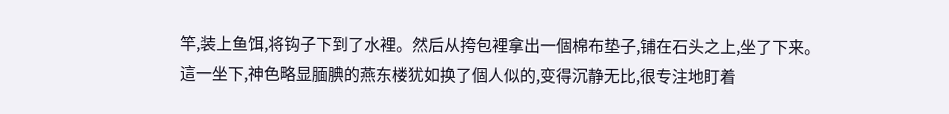竿,装上鱼饵,将钩子下到了水裡。然后从挎包裡拿出一個棉布垫子,铺在石头之上,坐了下来。 這一坐下,神色略显腼腆的燕东楼犹如换了個人似的,变得沉静无比,很专注地盯着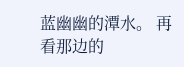蓝幽幽的潭水。 再看那边的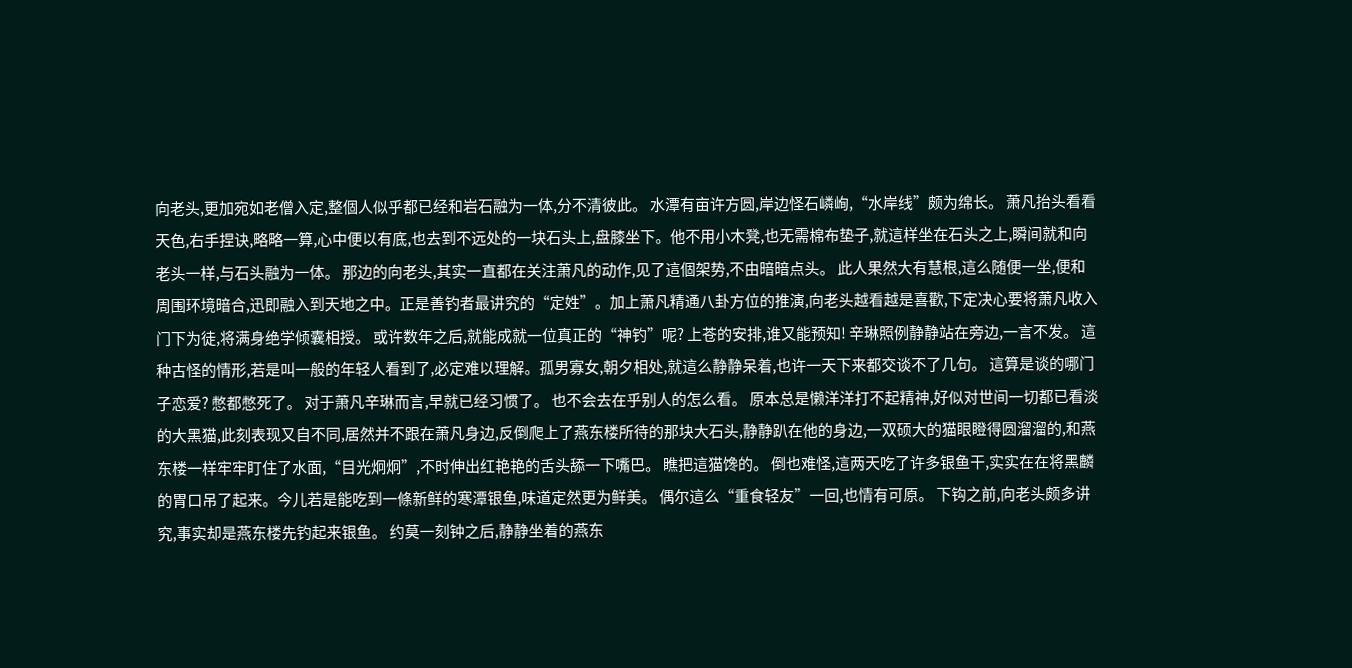向老头,更加宛如老僧入定,整個人似乎都已经和岩石融为一体,分不清彼此。 水潭有亩许方圆,岸边怪石嶙峋,“水岸线”颇为绵长。 萧凡抬头看看天色,右手捏诀,略略一算,心中便以有底,也去到不远处的一块石头上,盘膝坐下。他不用小木凳,也无需棉布垫子,就這样坐在石头之上,瞬间就和向老头一样,与石头融为一体。 那边的向老头,其实一直都在关注萧凡的动作,见了這個架势,不由暗暗点头。 此人果然大有慧根,這么随便一坐,便和周围环境暗合,迅即融入到天地之中。正是善钓者最讲究的“定姓”。加上萧凡精通八卦方位的推演,向老头越看越是喜歡,下定决心要将萧凡收入门下为徒,将满身绝学倾囊相授。 或许数年之后,就能成就一位真正的“神钓”呢? 上苍的安排,谁又能预知! 辛琳照例静静站在旁边,一言不发。 這种古怪的情形,若是叫一般的年轻人看到了,必定难以理解。孤男寡女,朝夕相处,就這么静静呆着,也许一天下来都交谈不了几句。 這算是谈的哪门子恋爱? 憋都憋死了。 对于萧凡辛琳而言,早就已经习惯了。 也不会去在乎别人的怎么看。 原本总是懒洋洋打不起精神,好似对世间一切都已看淡的大黑猫,此刻表现又自不同,居然并不跟在萧凡身边,反倒爬上了燕东楼所待的那块大石头,静静趴在他的身边,一双硕大的猫眼瞪得圆溜溜的,和燕东楼一样牢牢盯住了水面,“目光炯炯”,不时伸出红艳艳的舌头舔一下嘴巴。 瞧把這猫馋的。 倒也难怪,這两天吃了许多银鱼干,实实在在将黑麟的胃口吊了起来。今儿若是能吃到一條新鲜的寒潭银鱼,味道定然更为鲜美。 偶尔這么“重食轻友”一回,也情有可原。 下钩之前,向老头颇多讲究,事实却是燕东楼先钓起来银鱼。 约莫一刻钟之后,静静坐着的燕东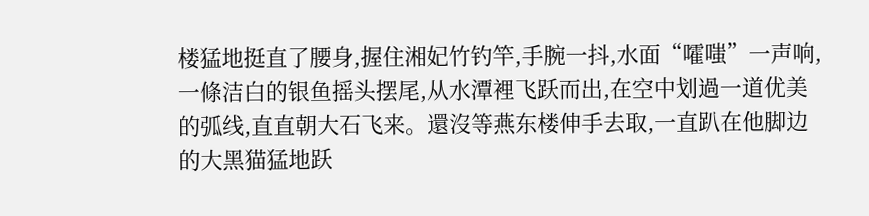楼猛地挺直了腰身,握住湘妃竹钓竿,手腕一抖,水面“嚯嗤”一声响,一條洁白的银鱼摇头摆尾,从水潭裡飞跃而出,在空中划過一道优美的弧线,直直朝大石飞来。還沒等燕东楼伸手去取,一直趴在他脚边的大黑猫猛地跃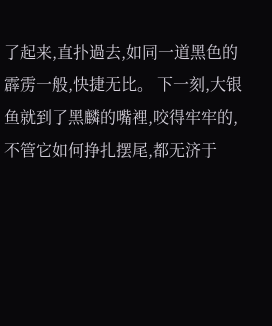了起来,直扑過去,如同一道黑色的霹雳一般,快捷无比。 下一刻,大银鱼就到了黑麟的嘴裡,咬得牢牢的,不管它如何挣扎摆尾,都无济于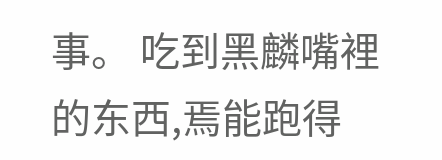事。 吃到黑麟嘴裡的东西,焉能跑得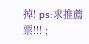掉! ps:求推薦票!!! ;